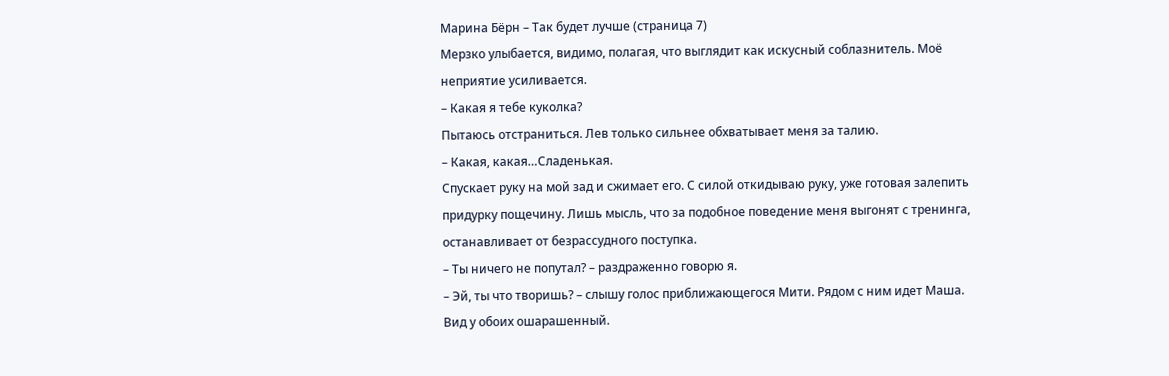Марина Бёрн – Так будет лучше (страница 7)
Мерзко улыбается, видимо, полагая, что выглядит как искусный соблазнитель. Моё неприятие усиливается.
– Какая я тебе куколка?
Пытаюсь отстраниться. Лев только сильнее обхватывает меня за талию.
– Какая, какая…Сладенькая.
Спускает руку на мой зад и сжимает его. С силой откидываю руку, уже готовая залепить придурку пощечину. Лишь мысль, что за подобное поведение меня выгонят с тренинга, останавливает от безрассудного поступка.
– Ты ничего не попутал? – раздраженно говорю я.
– Эй, ты что творишь? – слышу голос приближающегося Мити. Рядом с ним идет Маша. Вид у обоих ошарашенный.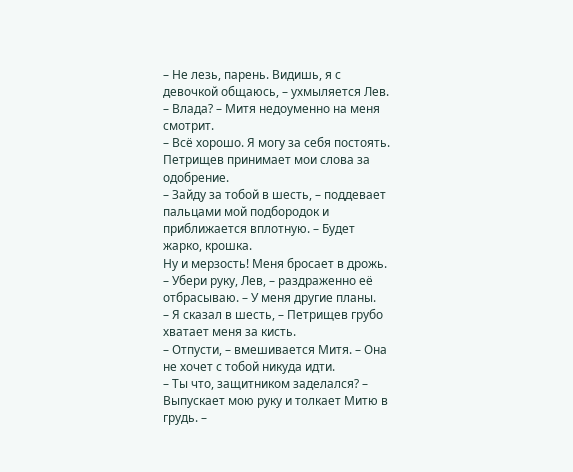– Не лезь, парень. Видишь, я с девочкой общаюсь, – ухмыляется Лев.
– Влада? – Митя недоуменно на меня смотрит.
– Всё хорошо. Я могу за себя постоять.
Петрищев принимает мои слова за одобрение.
– Зайду за тобой в шесть, – поддевает пальцами мой подбородок и приближается вплотную. – Будет жарко, крошка.
Ну и мерзость! Меня бросает в дрожь.
– Убери руку, Лев, – раздраженно её отбрасываю. – У меня другие планы.
– Я сказал в шесть, – Петрищев грубо хватает меня за кисть.
– Отпусти, – вмешивается Митя. – Она не хочет с тобой никуда идти.
– Ты что, защитником заделался? – Выпускает мою руку и толкает Митю в грудь. –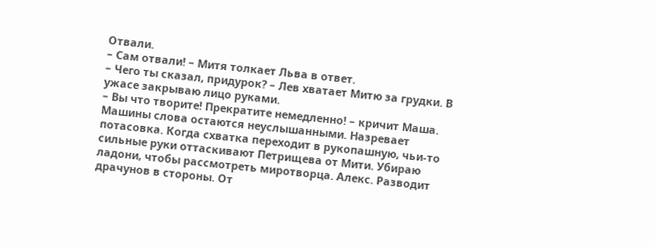Отвали.
– Сам отвали! – Митя толкает Льва в ответ.
– Чего ты сказал, придурок? – Лев хватает Митю за грудки. В ужасе закрываю лицо руками.
– Вы что творите! Прекратите немедленно! – кричит Маша.
Машины слова остаются неуслышанными. Назревает потасовка. Когда схватка переходит в рукопашную, чьи-то сильные руки оттаскивают Петрищева от Мити. Убираю ладони, чтобы рассмотреть миротворца. Алекс. Разводит драчунов в стороны. От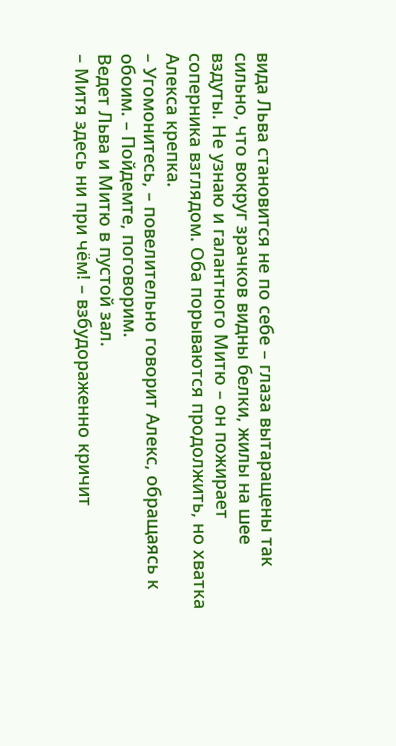вида Льва становится не по себе – глаза вытаращены так сильно, что вокруг зрачков видны белки, жилы на шее вздуты. Не узнаю и галантного Митю – он пожирает соперника взглядом. Оба порываются продолжить, но хватка Алекса крепка.
– Угомонитесь, – повелительно говорит Алекс, обращаясь к обоим. – Пойдемте, поговорим.
Ведет Льва и Митю в пустой зал.
– Митя здесь ни при чём! – взбудораженно кричит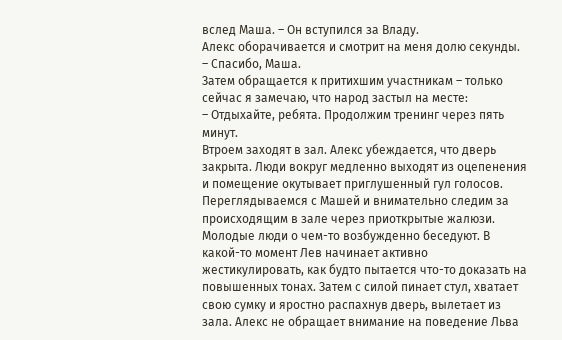вслед Маша. – Он вступился за Владу.
Алекс оборачивается и смотрит на меня долю секунды.
– Спасибо, Маша.
Затем обращается к притихшим участникам – только сейчас я замечаю, что народ застыл на месте:
– Отдыхайте, ребята. Продолжим тренинг через пять минут.
Втроем заходят в зал. Алекс убеждается, что дверь закрыта. Люди вокруг медленно выходят из оцепенения и помещение окутывает приглушенный гул голосов. Переглядываемся с Машей и внимательно следим за происходящим в зале через приоткрытые жалюзи. Молодые люди о чем-то возбужденно беседуют. В какой-то момент Лев начинает активно жестикулировать, как будто пытается что-то доказать на повышенных тонах. Затем с силой пинает стул, хватает свою сумку и яростно распахнув дверь, вылетает из зала. Алекс не обращает внимание на поведение Льва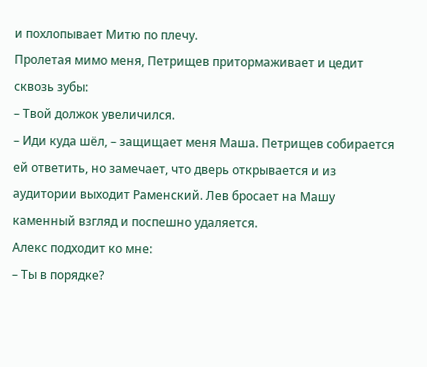и похлопывает Митю по плечу.
Пролетая мимо меня, Петрищев притормаживает и цедит сквозь зубы:
– Твой должок увеличился.
– Иди куда шёл, – защищает меня Маша. Петрищев собирается ей ответить, но замечает, что дверь открывается и из аудитории выходит Раменский. Лев бросает на Машу каменный взгляд и поспешно удаляется.
Алекс подходит ко мне:
– Ты в порядке?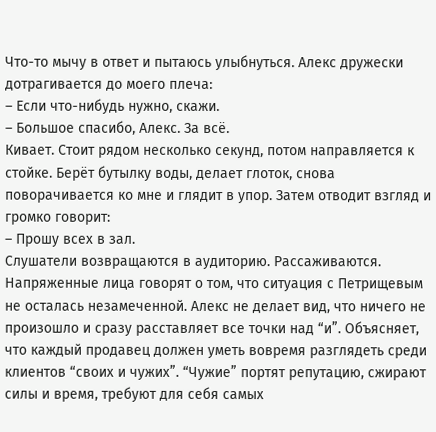Что-то мычу в ответ и пытаюсь улыбнуться. Алекс дружески дотрагивается до моего плеча:
– Если что-нибудь нужно, скажи.
– Большое спасибо, Алекс. За всё.
Кивает. Стоит рядом несколько секунд, потом направляется к стойке. Берёт бутылку воды, делает глоток, снова поворачивается ко мне и глядит в упор. Затем отводит взгляд и громко говорит:
– Прошу всех в зал.
Слушатели возвращаются в аудиторию. Рассаживаются. Напряженные лица говорят о том, что ситуация с Петрищевым не осталась незамеченной. Алекс не делает вид, что ничего не произошло и сразу расставляет все точки над “и”. Объясняет, что каждый продавец должен уметь вовремя разглядеть среди клиентов “своих и чужих”. “Чужие” портят репутацию, сжирают силы и время, требуют для себя самых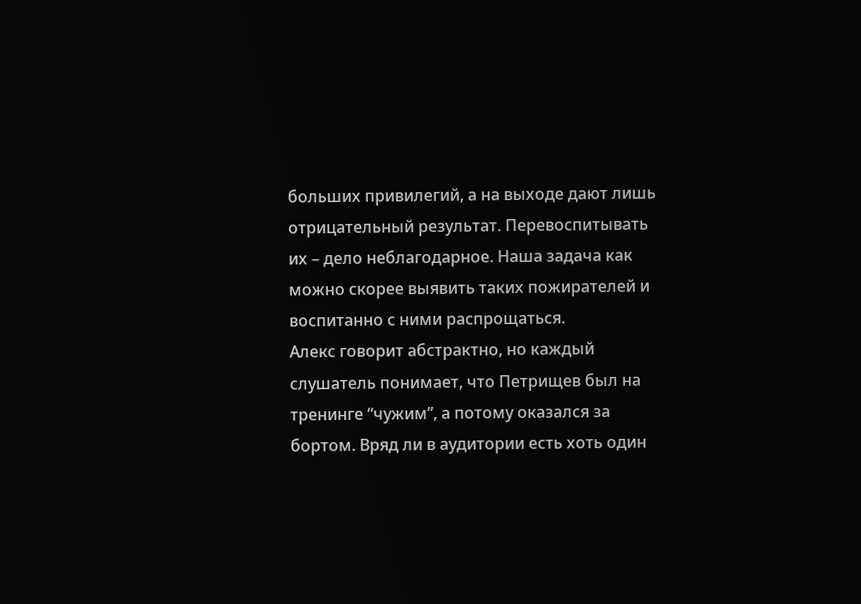больших привилегий, а на выходе дают лишь отрицательный результат. Перевоспитывать их – дело неблагодарное. Наша задача как можно скорее выявить таких пожирателей и воспитанно с ними распрощаться.
Алекс говорит абстрактно, но каждый слушатель понимает, что Петрищев был на тренинге “чужим”, а потому оказался за бортом. Вряд ли в аудитории есть хоть один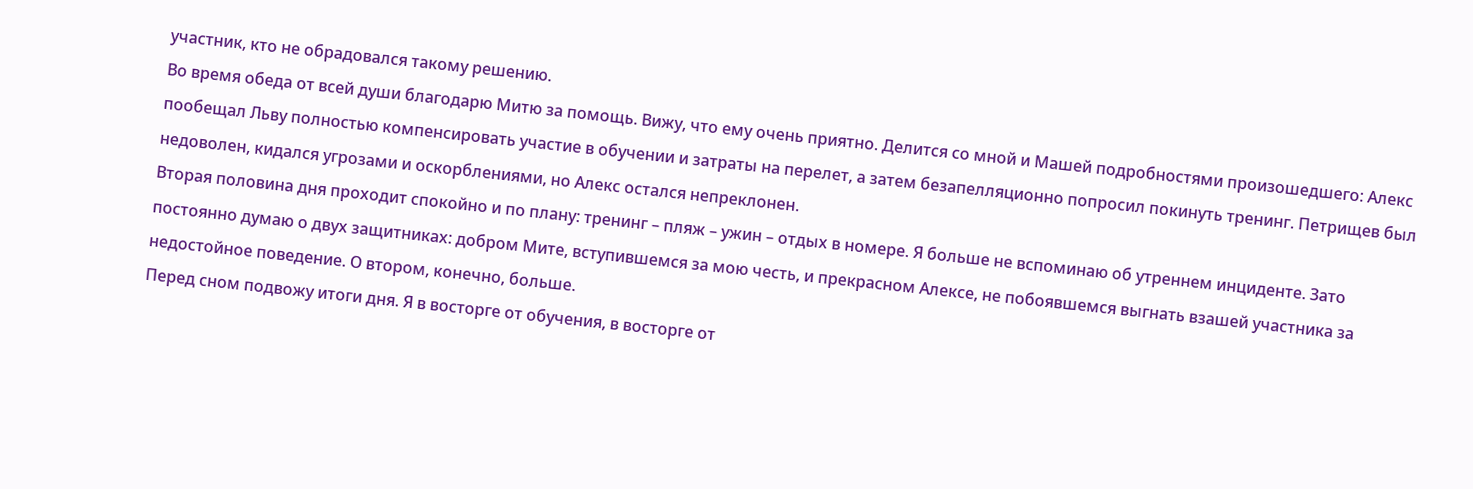участник, кто не обрадовался такому решению.
Во время обеда от всей души благодарю Митю за помощь. Вижу, что ему очень приятно. Делится со мной и Машей подробностями произошедшего: Алекс пообещал Льву полностью компенсировать участие в обучении и затраты на перелет, а затем безапелляционно попросил покинуть тренинг. Петрищев был недоволен, кидался угрозами и оскорблениями, но Алекс остался непреклонен.
Вторая половина дня проходит спокойно и по плану: тренинг – пляж – ужин – отдых в номере. Я больше не вспоминаю об утреннем инциденте. Зато постоянно думаю о двух защитниках: добром Мите, вступившемся за мою честь, и прекрасном Алексе, не побоявшемся выгнать взашей участника за недостойное поведение. О втором, конечно, больше.
Перед сном подвожу итоги дня. Я в восторге от обучения, в восторге от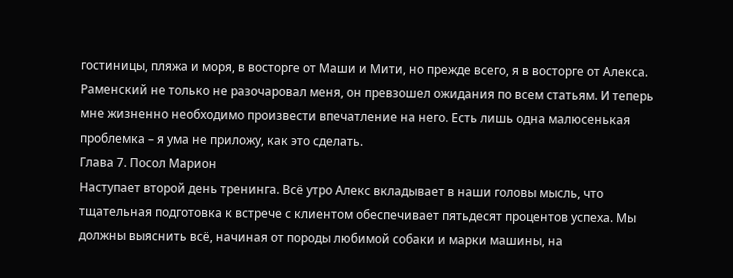гостиницы, пляжа и моря, в восторге от Маши и Мити, но прежде всего, я в восторге от Алекса. Раменский не только не разочаровал меня, он превзошел ожидания по всем статьям. И теперь мне жизненно необходимо произвести впечатление на него. Есть лишь одна малюсенькая проблемка – я ума не приложу, как это сделать.
Глава 7. Посол Марион
Наступает второй день тренинга. Всё утро Алекс вкладывает в наши головы мысль, что тщательная подготовка к встрече с клиентом обеспечивает пятьдесят процентов успеха. Мы должны выяснить всё, начиная от породы любимой собаки и марки машины, на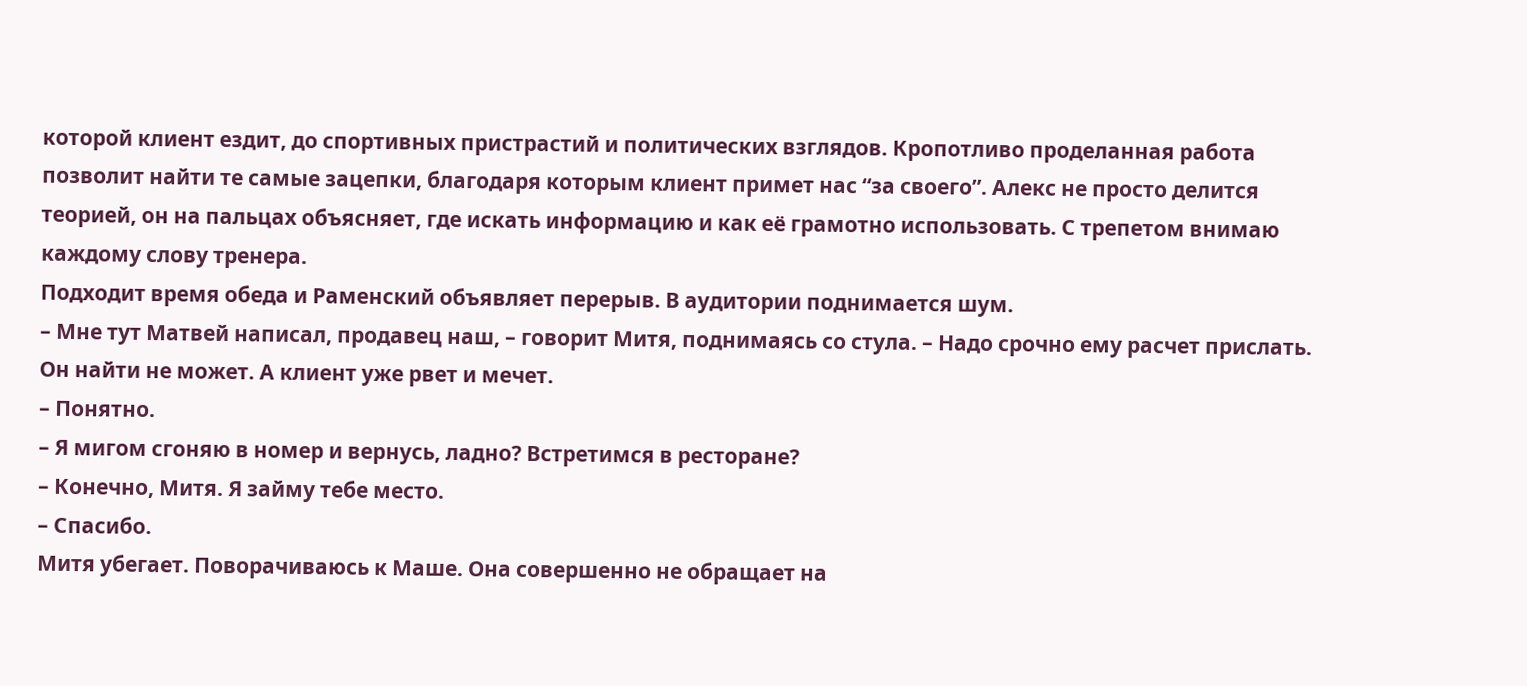которой клиент ездит, до спортивных пристрастий и политических взглядов. Кропотливо проделанная работа позволит найти те самые зацепки, благодаря которым клиент примет нас “за своего”. Алекс не просто делится теорией, он на пальцах объясняет, где искать информацию и как её грамотно использовать. С трепетом внимаю каждому слову тренера.
Подходит время обеда и Раменский объявляет перерыв. В аудитории поднимается шум.
– Мне тут Матвей написал, продавец наш, – говорит Митя, поднимаясь со стула. – Надо срочно ему расчет прислать. Он найти не может. А клиент уже рвет и мечет.
– Понятно.
– Я мигом сгоняю в номер и вернусь, ладно? Встретимся в ресторане?
– Конечно, Митя. Я займу тебе место.
– Спасибо.
Митя убегает. Поворачиваюсь к Маше. Она совершенно не обращает на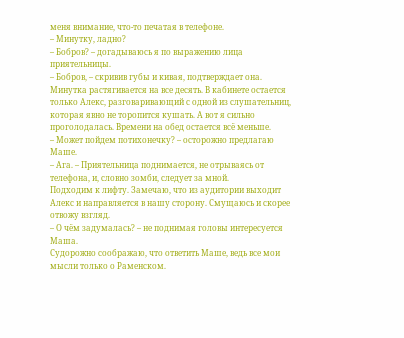меня внимание, что-то печатая в телефоне.
– Минутку, ладно?
– Бобров? – догадываюсь я по выражению лица приятельницы.
– Бобров, – скривив губы и кивая, подтверждает она.
Минутка растягивается на все десять. В кабинете остается только Алекс, разговаривающий с одной из слушательниц, которая явно не торопится кушать. А вот я сильно проголодалась. Времени на обед остается всё меньше.
– Может пойдем потихонечку? – осторожно предлагаю Маше.
– Ага. – Приятельница поднимается, не отрываясь от телефона, и, словно зомби, следует за мной.
Подходим к лифту. Замечаю, что из аудитории выходит Алекс и направляется в нашу сторону. Смущаюсь и скорее отвожу взгляд.
– О чём задумалась? – не поднимая головы интересуется Маша.
Судорожно соображаю, что ответить Маше, ведь все мои мысли только о Раменском.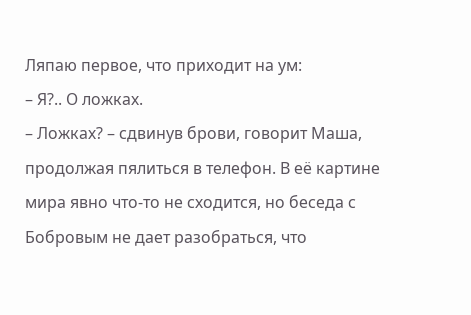Ляпаю первое, что приходит на ум:
– Я?.. О ложках.
– Ложках? – сдвинув брови, говорит Маша, продолжая пялиться в телефон. В её картине мира явно что-то не сходится, но беседа с Бобровым не дает разобраться, что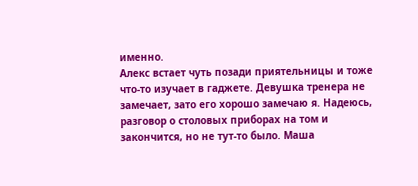именно.
Алекс встает чуть позади приятельницы и тоже что-то изучает в гаджете. Девушка тренера не замечает, зато его хорошо замечаю я. Надеюсь, разговор о столовых приборах на том и закончится, но не тут-то было. Маша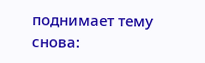поднимает тему снова: